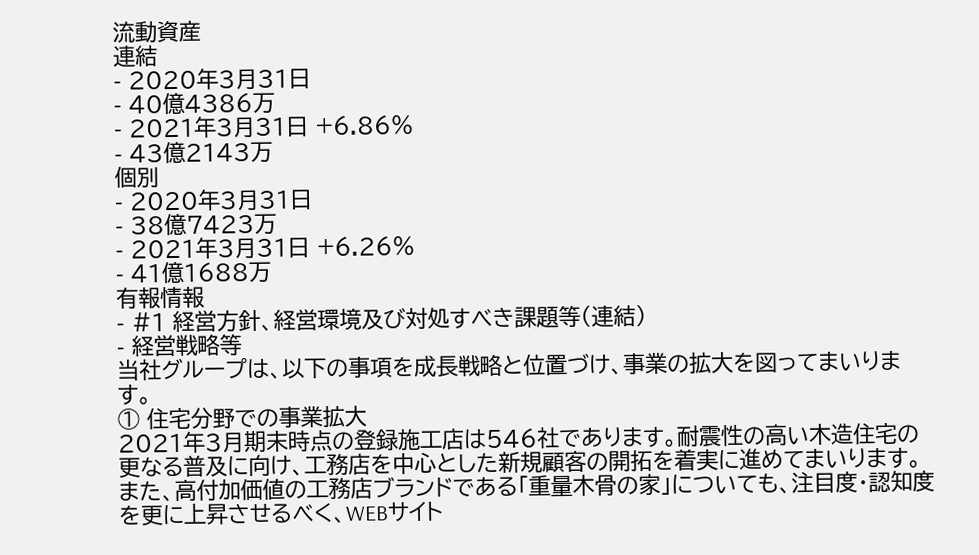流動資産
連結
- 2020年3月31日
- 40億4386万
- 2021年3月31日 +6.86%
- 43億2143万
個別
- 2020年3月31日
- 38億7423万
- 2021年3月31日 +6.26%
- 41億1688万
有報情報
- #1 経営方針、経営環境及び対処すべき課題等(連結)
- 経営戦略等
当社グループは、以下の事項を成長戦略と位置づけ、事業の拡大を図ってまいります。
① 住宅分野での事業拡大
2021年3月期末時点の登録施工店は546社であります。耐震性の高い木造住宅の更なる普及に向け、工務店を中心とした新規顧客の開拓を着実に進めてまいります。
また、高付加価値の工務店ブランドである「重量木骨の家」についても、注目度・認知度を更に上昇させるべく、WEBサイト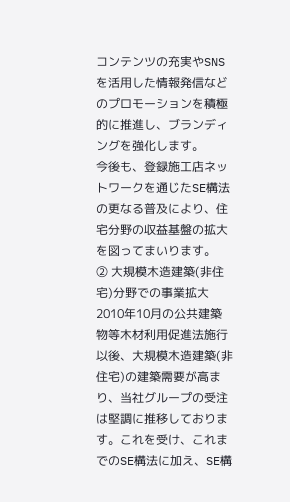コンテンツの充実やSNSを活用した情報発信などのプロモーションを積極的に推進し、ブランディングを強化します。
今後も、登録施工店ネットワークを通じたSE構法の更なる普及により、住宅分野の収益基盤の拡大を図ってまいります。
② 大規模木造建築(非住宅)分野での事業拡大
2010年10月の公共建築物等木材利用促進法施行以後、大規模木造建築(非住宅)の建築需要が高まり、当社グループの受注は堅調に推移しております。これを受け、これまでのSE構法に加え、SE構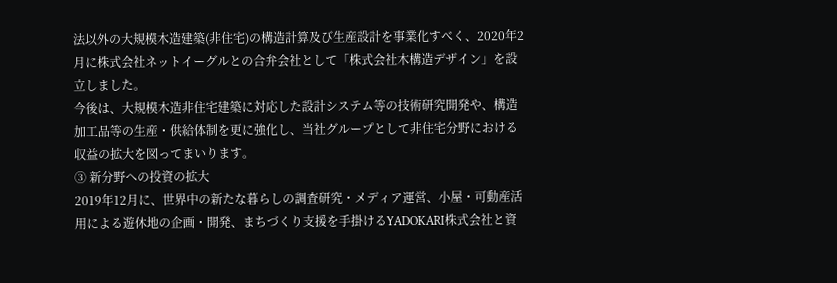法以外の大規模木造建築(非住宅)の構造計算及び生産設計を事業化すべく、2020年2月に株式会社ネットイーグルとの合弁会社として「株式会社木構造デザイン」を設立しました。
今後は、大規模木造非住宅建築に対応した設計システム等の技術研究開発や、構造加工品等の生産・供給体制を更に強化し、当社グループとして非住宅分野における収益の拡大を図ってまいります。
③ 新分野への投資の拡大
2019年12月に、世界中の新たな暮らしの調査研究・メディア運営、小屋・可動産活用による遊休地の企画・開発、まちづくり支援を手掛けるYADOKARI株式会社と資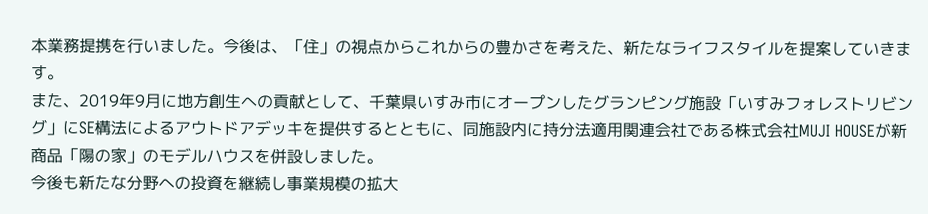本業務提携を行いました。今後は、「住」の視点からこれからの豊かさを考えた、新たなライフスタイルを提案していきます。
また、2019年9月に地方創生への貢献として、千葉県いすみ市にオープンしたグランピング施設「いすみフォレストリビング」にSE構法によるアウトドアデッキを提供するとともに、同施設内に持分法適用関連会社である株式会社MUJI HOUSEが新商品「陽の家」のモデルハウスを併設しました。
今後も新たな分野への投資を継続し事業規模の拡大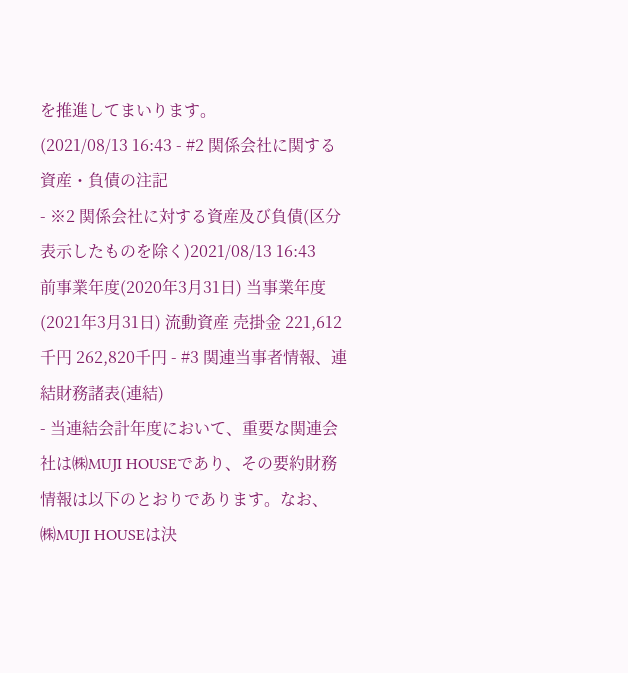を推進してまいります。
(2021/08/13 16:43 - #2 関係会社に関する資産・負債の注記
- ※2 関係会社に対する資産及び負債(区分表示したものを除く)2021/08/13 16:43
前事業年度(2020年3月31日) 当事業年度(2021年3月31日) 流動資産 売掛金 221,612千円 262,820千円 - #3 関連当事者情報、連結財務諸表(連結)
- 当連結会計年度において、重要な関連会社は㈱MUJI HOUSEであり、その要約財務情報は以下のとおりであります。なお、㈱MUJI HOUSEは決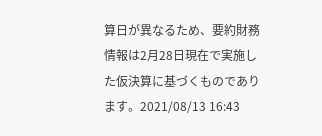算日が異なるため、要約財務情報は2月28日現在で実施した仮決算に基づくものであります。2021/08/13 16:43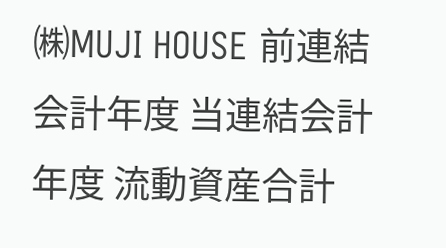㈱MUJI HOUSE 前連結会計年度 当連結会計年度 流動資産合計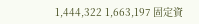1,444,322 1,663,197 固定資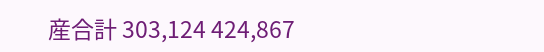産合計 303,124 424,867